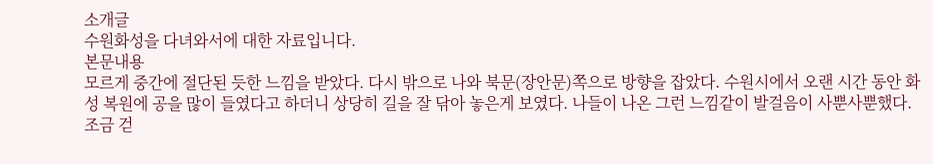소개글
수원화성을 다녀와서에 대한 자료입니다.
본문내용
모르게 중간에 절단된 듯한 느낌을 받았다. 다시 밖으로 나와 북문(장안문)쪽으로 방향을 잡았다. 수원시에서 오랜 시간 동안 화성 복원에 공을 많이 들였다고 하더니 상당히 길을 잘 닦아 놓은게 보였다. 나들이 나온 그런 느낌같이 발걸음이 사뿐사뿐했다. 조금 걷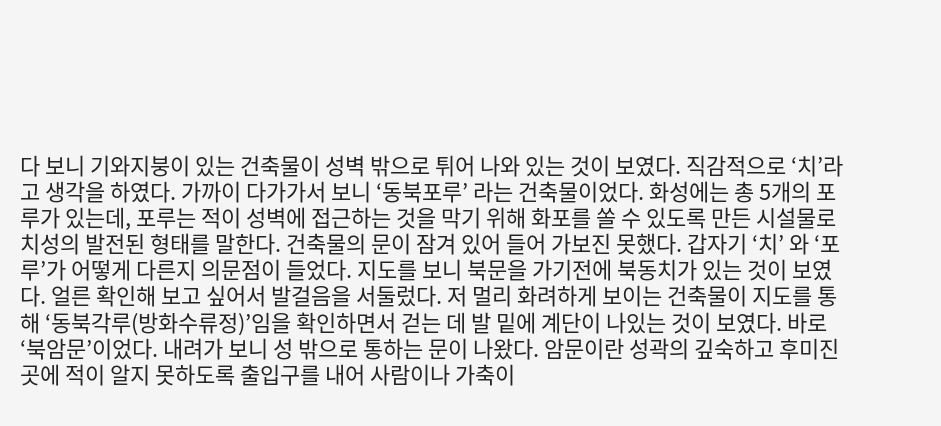다 보니 기와지붕이 있는 건축물이 성벽 밖으로 튀어 나와 있는 것이 보였다. 직감적으로 ‘치’라고 생각을 하였다. 가까이 다가가서 보니 ‘동북포루’ 라는 건축물이었다. 화성에는 총 5개의 포루가 있는데, 포루는 적이 성벽에 접근하는 것을 막기 위해 화포를 쏠 수 있도록 만든 시설물로 치성의 발전된 형태를 말한다. 건축물의 문이 잠겨 있어 들어 가보진 못했다. 갑자기 ‘치’ 와 ‘포루’가 어떻게 다른지 의문점이 들었다. 지도를 보니 북문을 가기전에 북동치가 있는 것이 보였다. 얼른 확인해 보고 싶어서 발걸음을 서둘렀다. 저 멀리 화려하게 보이는 건축물이 지도를 통해 ‘동북각루(방화수류정)’임을 확인하면서 걷는 데 발 밑에 계단이 나있는 것이 보였다. 바로 ‘북암문’이었다. 내려가 보니 성 밖으로 통하는 문이 나왔다. 암문이란 성곽의 깊숙하고 후미진 곳에 적이 알지 못하도록 출입구를 내어 사람이나 가축이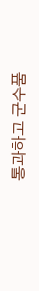통과하고 군수품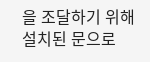을 조달하기 위해 설치된 문으로